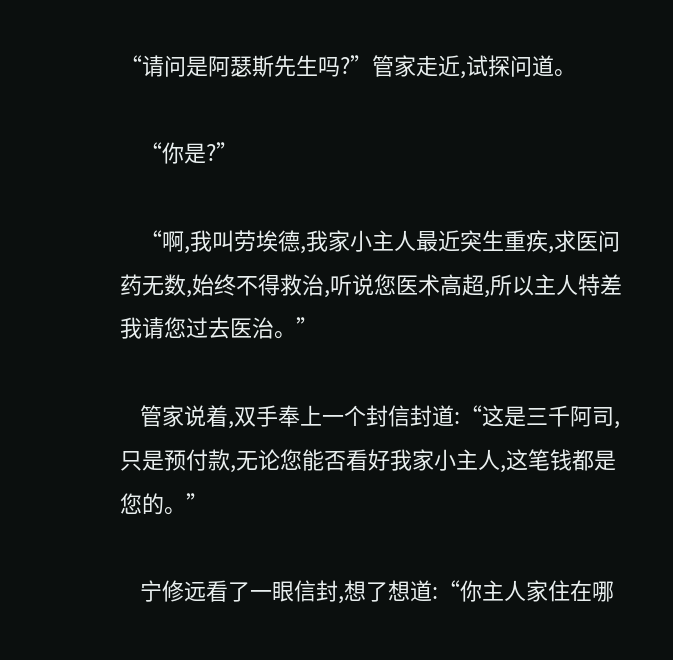“请问是阿瑟斯先生吗?”管家走近,试探问道。

    “你是?”

    “啊,我叫劳埃德,我家小主人最近突生重疾,求医问药无数,始终不得救治,听说您医术高超,所以主人特差我请您过去医治。”

    管家说着,双手奉上一个封信封道:“这是三千阿司,只是预付款,无论您能否看好我家小主人,这笔钱都是您的。”

    宁修远看了一眼信封,想了想道:“你主人家住在哪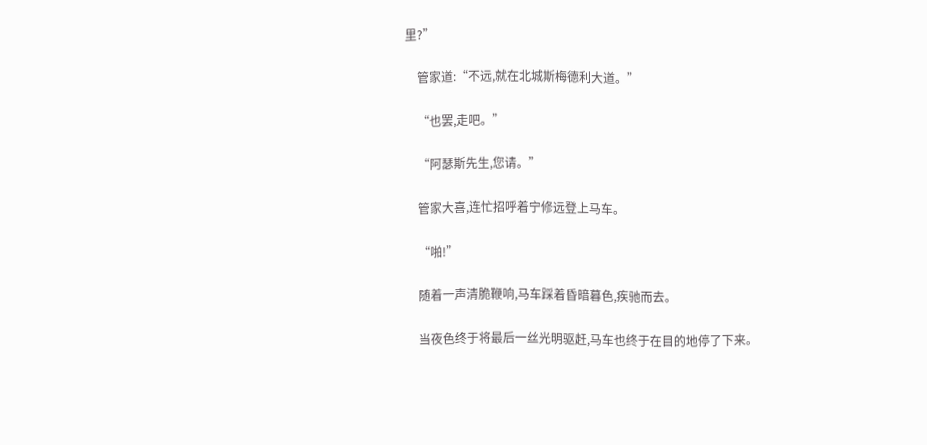里?”

    管家道:“不远,就在北城斯梅德利大道。”

    “也罢,走吧。”

    “阿瑟斯先生,您请。”

    管家大喜,连忙招呼着宁修远登上马车。

    “啪!”

    随着一声清脆鞭响,马车踩着昏暗暮色,疾驰而去。

    当夜色终于将最后一丝光明驱赶,马车也终于在目的地停了下来。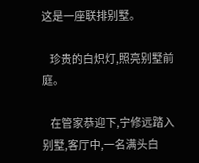这是一座联排别墅。

    珍贵的白炽灯,照亮别墅前庭。

    在管家恭迎下,宁修远踏入别墅,客厅中,一名满头白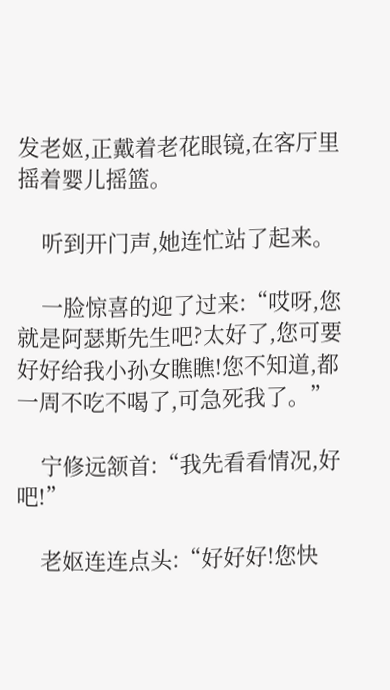发老妪,正戴着老花眼镜,在客厅里摇着婴儿摇篮。

    听到开门声,她连忙站了起来。

    一脸惊喜的迎了过来:“哎呀,您就是阿瑟斯先生吧?太好了,您可要好好给我小孙女瞧瞧!您不知道,都一周不吃不喝了,可急死我了。”

    宁修远颔首:“我先看看情况,好吧!”

    老妪连连点头:“好好好!您快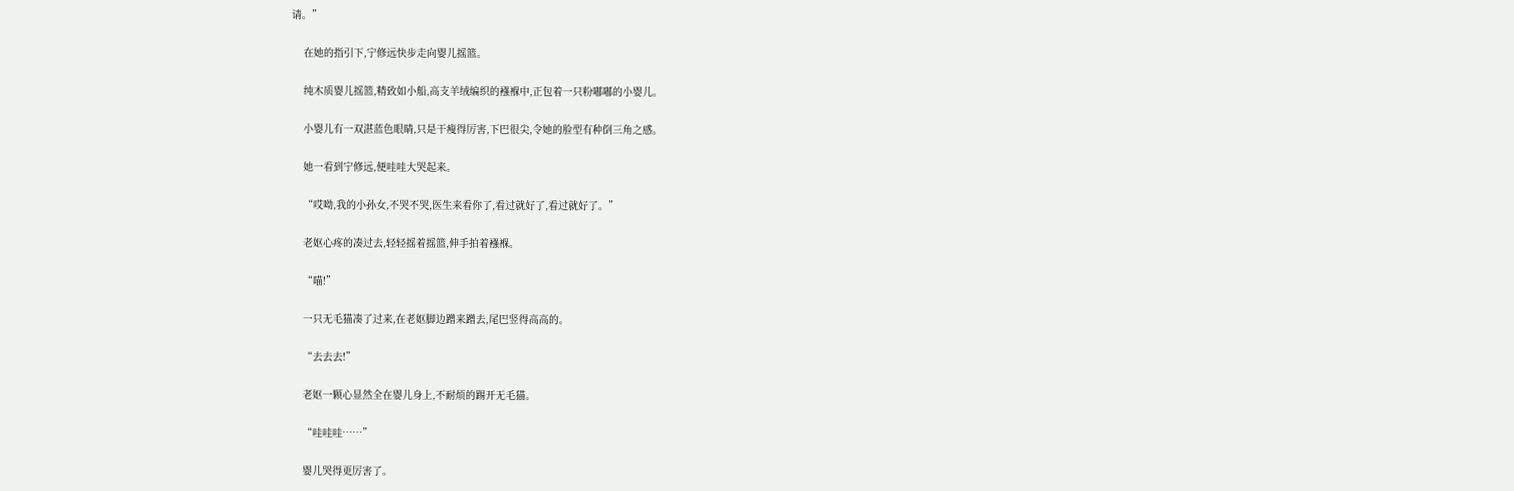请。”

    在她的指引下,宁修远快步走向婴儿摇篮。

    纯木质婴儿摇篮,精致如小船,高支羊绒编织的襁褓中,正包着一只粉嘟嘟的小婴儿。

    小婴儿有一双湛蓝色眼睛,只是干瘦得厉害,下巴很尖,令她的脸型有种倒三角之感。

    她一看到宁修远,便哇哇大哭起来。

    “哎呦,我的小孙女,不哭不哭,医生来看你了,看过就好了,看过就好了。”

    老妪心疼的凑过去,轻轻摇着摇篮,伸手拍着襁褓。

    “喵!”

    一只无毛猫凑了过来,在老妪脚边蹭来蹭去,尾巴竖得高高的。

    “去去去!”

    老妪一颗心显然全在婴儿身上,不耐烦的踢开无毛猫。

    “哇哇哇……”

    婴儿哭得更厉害了。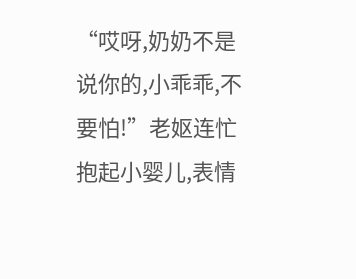“哎呀,奶奶不是说你的,小乖乖,不要怕!”老妪连忙抱起小婴儿,表情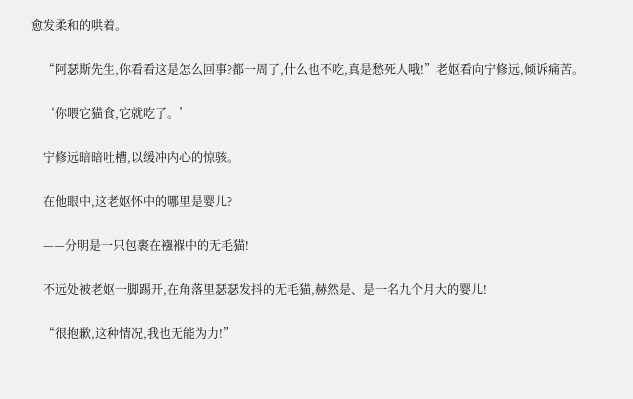愈发柔和的哄着。

    “阿瑟斯先生,你看看这是怎么回事?都一周了,什么也不吃,真是愁死人哦!”老妪看向宁修远,倾诉痛苦。

    ‘你喂它猫食,它就吃了。’

    宁修远暗暗吐槽,以缓冲内心的惊骇。

    在他眼中,这老妪怀中的哪里是婴儿?

    ——分明是一只包裹在襁褓中的无毛猫!

    不远处被老妪一脚踢开,在角落里瑟瑟发抖的无毛猫,赫然是、是一名九个月大的婴儿!

    “很抱歉,这种情况,我也无能为力!”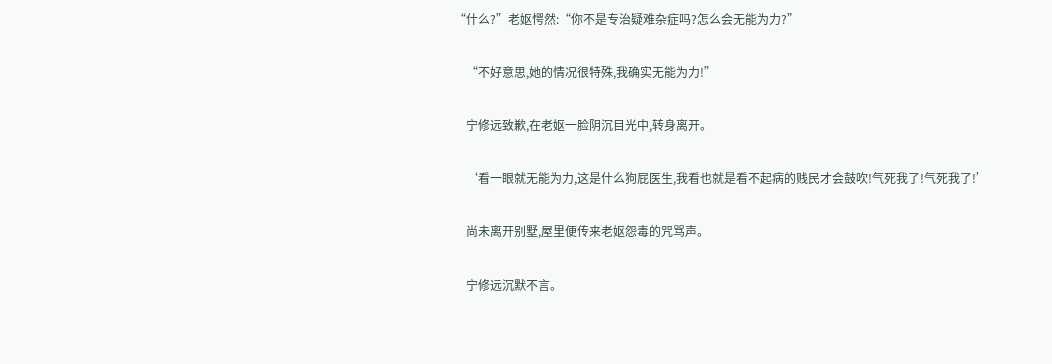“什么?”老妪愕然:“你不是专治疑难杂症吗?怎么会无能为力?”

    “不好意思,她的情况很特殊,我确实无能为力!”

    宁修远致歉,在老妪一脸阴沉目光中,转身离开。

    ‘看一眼就无能为力,这是什么狗屁医生,我看也就是看不起病的贱民才会鼓吹!气死我了!气死我了!’

    尚未离开别墅,屋里便传来老妪怨毒的咒骂声。

    宁修远沉默不言。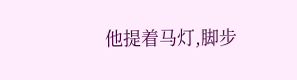他提着马灯,脚步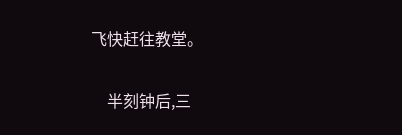飞快赶往教堂。

    半刻钟后,三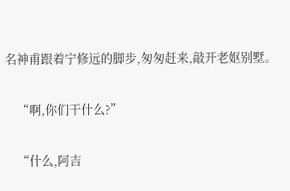名神甫跟着宁修远的脚步,匆匆赶来,敲开老妪别墅。

    “啊,你们干什么?”

    “什么,阿吉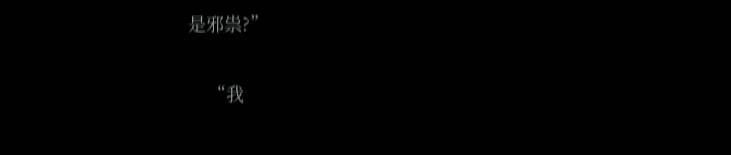是邪祟?”

    “我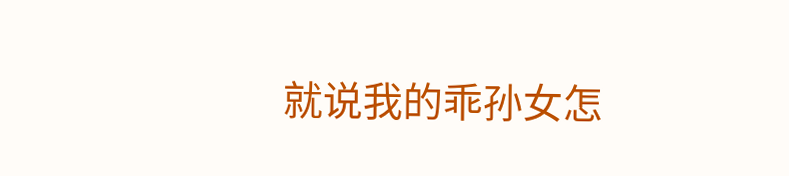就说我的乖孙女怎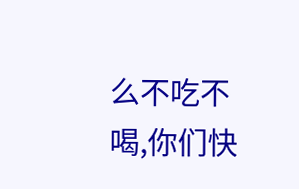么不吃不喝,你们快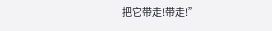把它带走!带走!”